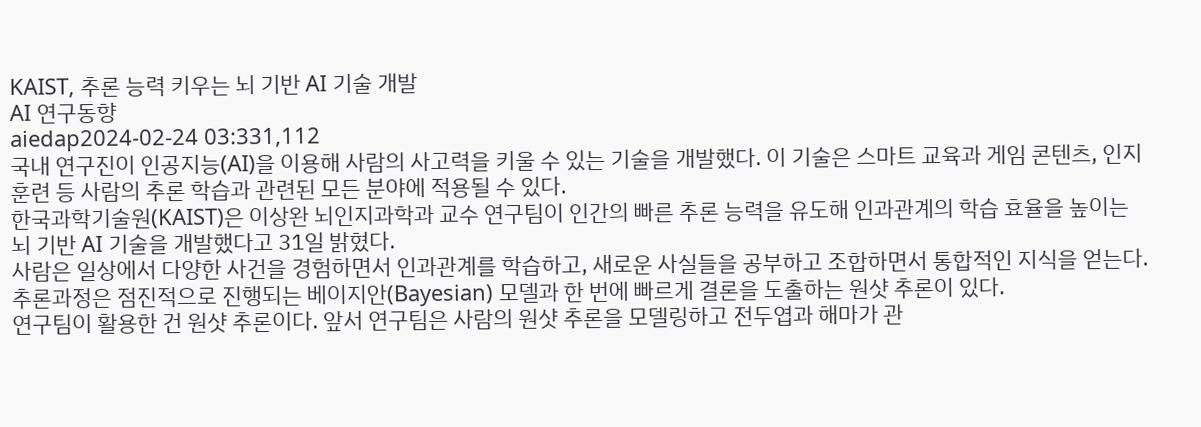KAIST, 추론 능력 키우는 뇌 기반 AI 기술 개발
AI 연구동향
aiedap2024-02-24 03:331,112
국내 연구진이 인공지능(AI)을 이용해 사람의 사고력을 키울 수 있는 기술을 개발했다. 이 기술은 스마트 교육과 게임 콘텐츠, 인지 훈련 등 사람의 추론 학습과 관련된 모든 분야에 적용될 수 있다.
한국과학기술원(KAIST)은 이상완 뇌인지과학과 교수 연구팀이 인간의 빠른 추론 능력을 유도해 인과관계의 학습 효율을 높이는 뇌 기반 AI 기술을 개발했다고 31일 밝혔다.
사람은 일상에서 다양한 사건을 경험하면서 인과관계를 학습하고, 새로운 사실들을 공부하고 조합하면서 통합적인 지식을 얻는다. 추론과정은 점진적으로 진행되는 베이지안(Bayesian) 모델과 한 번에 빠르게 결론을 도출하는 원샷 추론이 있다.
연구팀이 활용한 건 원샷 추론이다. 앞서 연구팀은 사람의 원샷 추론을 모델링하고 전두엽과 해마가 관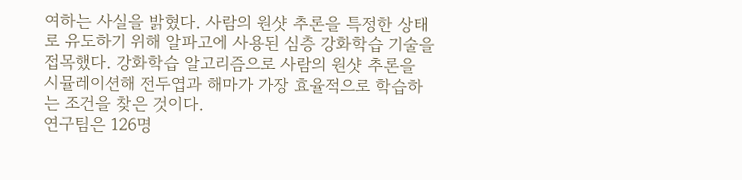여하는 사실을 밝혔다. 사람의 원샷 추론을 특정한 상태로 유도하기 위해 알파고에 사용된 심층 강화학습 기술을 접목했다. 강화학습 알고리즘으로 사람의 원샷 추론을 시뮬레이션해 전두엽과 해마가 가장 효율적으로 학습하는 조건을 찾은 것이다.
연구팀은 126명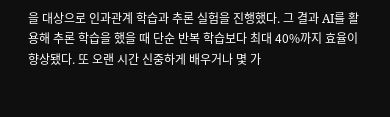을 대상으로 인과관계 학습과 추론 실험을 진행했다. 그 결과 AI를 활용해 추론 학습을 했을 때 단순 반복 학습보다 최대 40%까지 효율이 향상됐다. 또 오랜 시간 신중하게 배우거나 몇 가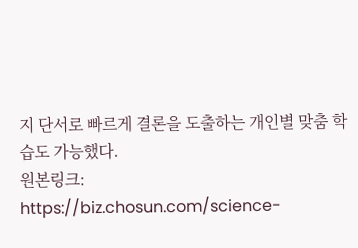지 단서로 빠르게 결론을 도출하는 개인별 맞춤 학습도 가능했다.
원본링크: https://biz.chosun.com/science-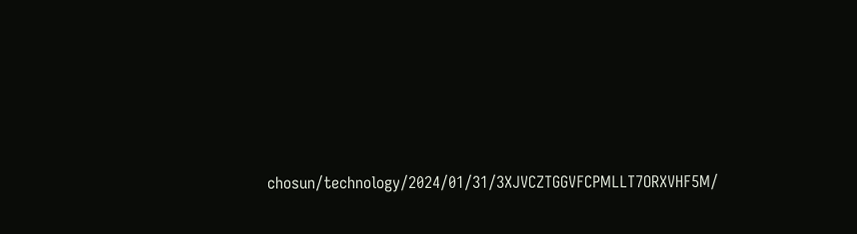chosun/technology/2024/01/31/3XJVCZTGGVFCPMLLT7ORXVHF5M/